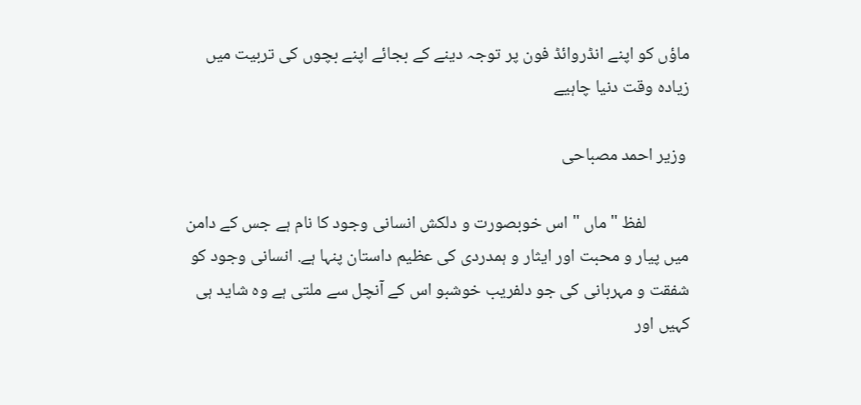ماؤں کو اپنے انڈروائڈ فون پر توجہ دینے کے بجائے اپنے بچوں کی تربیت میں زیادہ وقت دنیا چاہیے

 وزیر احمد مصباحی

           لفظ "ماں " اس خوبصورت و دلکش انسانی وجود کا نام ہے جس کے دامن میں پیار و محبت اور ایثار و ہمدردی کی عظیم داستان پنہا ہے. انسانی وجود کو شفقت و مہربانی کی جو دلفریب خوشبو اس کے آنچل سے ملتی ہے وہ شاید ہی کہیں اور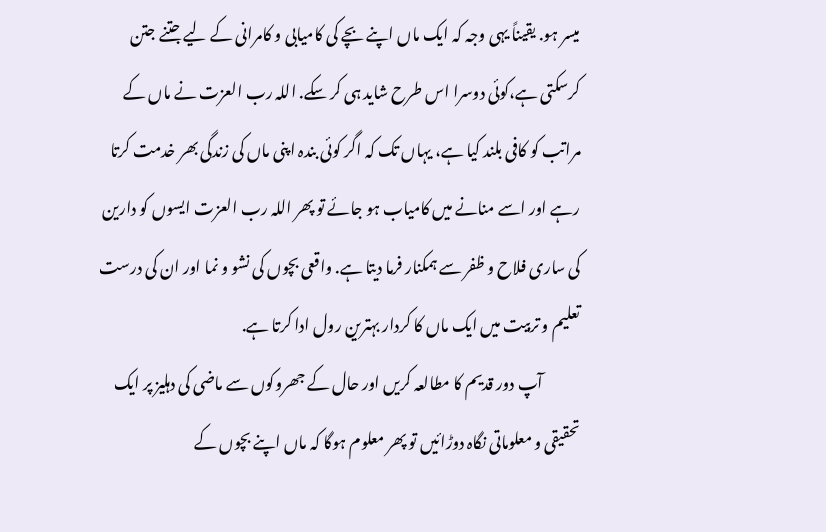میسر ہو. یقیناً یہی وجہ کہ ایک ماں اپنے بچے کی کامیابی و کامرانی کے لیے جتنے جتن کرسکتی ہے،کوئی دوسرا اس طرح شاید ہی کر سکے. اللہ رب العزت نے ماں کے مراتب کو کافی بلند کیا ہے، یہاں تک کہ اگر کوئی بندہ اپنی ماں کی زندگی بھر خدمت کرتا رہے اور اسے منانے میں کامیاب ہو جائے تو پھر اللہ رب العزت ایسوں کو دارین کی ساری فلاح و ظفر سے ہمکنار فرما دیتا ہے. واقعی بچوں کی نشو و نما اور ان کی درست تعلیم و تربیت میں ایک ماں کا کردار بہترین رول ادا کرتا ہے.
            آپ دور قدیم کا مطالعہ کریں اور حال کے جھروکوں سے ماضی کی دہلیز پر ایک تحقیقی و معلوماتی نگاہ دوڑائیں تو پھر معلوم ہوگا کہ ماں اپنے بچوں کے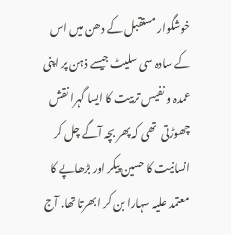خوشگوار مستقبل کے دھن میں اس کے سادہ سی سلیٹ جیسے ذہن پر اپنی عمدہ و نفیس تربیت کا ایسا گہرا نقش چھوڑتی  تھی کہ پھر بچہ آگے چل کر انسانیت کا حسین پیکر اور بڑھاپے کا معتمد علیہ سہارا بن کر ابھرتا تھا. آج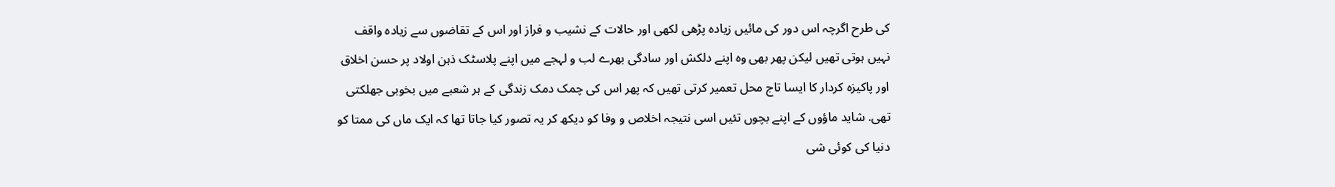کی طرح اگرچہ اس دور کی مائیں زیادہ پڑھی لکھی اور حالات کے نشیب و فراز اور اس کے تقاضوں سے زیادہ واقف نہیں ہوتی تھیں لیکن پھر بھی وہ اپنے دلکش اور سادگی بھرے لب و لہجے میں اپنے پلاسٹک ذہن اولاد پر حسن اخلاق اور پاکیزہ کردار کا ایسا تاج محل تعمیر کرتی تھیں کہ پھر اس کی چمک دمک زندگی کے ہر شعبے میں بخوبی جھلکتی تھی. شاید ماؤوں کے اپنے بچوں تئیں اسی نتیجہ اخلاص و وفا کو دیکھ کر یہ تصور کیا جاتا تھا کہ ایک ماں کی ممتا کو دنیا کی کوئی شی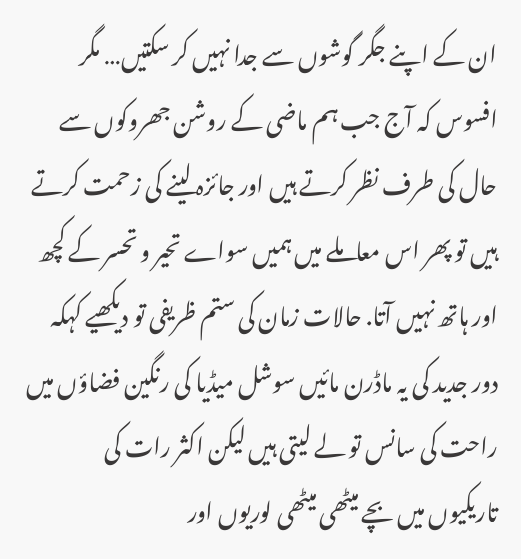ان کے اپنے جگر گوشوں سے جدا نہیں کر سکتیں… مگر افسوس کہ آج جب ہم ماضی کے روشن جھروکوں سے حال کی طرف نظر کرتے ہیں اور جائزہ لینے کی زحمت کرتے ہیں تو پھر اس معاملے میں ہمیں سواے تحیر و تحسر کے کچھ اور ہاتھ نہیں آتا. حالات زمان کی ستم ظریفی تو دیکھیے کہکہ دور جدید کی یہ ماڈرن مائیں سوشل میڈیا کی رنگین فضاؤں میں راحت کی سانس تو لے لیتی ہیں لیکن اکثر رات کی تاریکیوں میں بچے میٹھی میٹھی لوریوں اور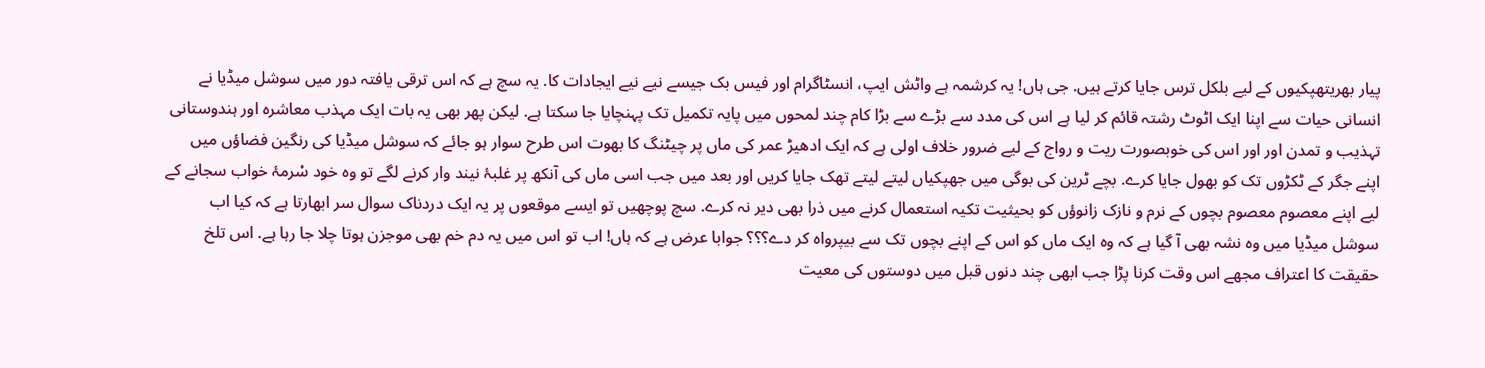پیار بھریتھپکیوں کے لیے بلکل ترس جایا کرتے ہیں. جی ہاں! یہ کرشمہ ہے واٹش ایپ، انسٹاگرام اور فیس بک جیسے نیے نیے ایجادات کا. یہ سچ ہے کہ اس ترقی یافتہ دور میں سوشل میڈیا نے انسانی حیات سے اپنا ایک اٹوٹ رشتہ قائم کر لیا ہے اس کی مدد سے بڑے سے بڑا کام چند لمحوں میں پایہ تکمیل تک پہنچایا جا سکتا ہے. لیکن پھر بھی یہ بات ایک مہذب معاشرہ اور ہندوستانی تہذیب و تمدن اور اور اس کی خوبصورت ریت و رواج کے لیے ضرور خلاف اولی ہے کہ ایک ادھیڑ عمر کی ماں پر چیٹنگ کا بھوت اس طرح سوار ہو جائے کہ سوشل میڈیا کی رنگین فضاؤں میں اپنے جگر کے ٹکڑوں تک کو بھول جایا کرے. بچے ٹرین کی بوگی میں جھپکیاں لیتے لیتے تھک جایا کریں اور بعد میں جب اسی ماں کی آنکھ پر غلبۂ نیند وار کرنے لگے تو وہ خود سْرمۂ خواب سجانے کے لیے اپنے معصوم معصوم بچوں کے نرم و نازک زانوؤں کو بحیثیت تکیہ استعمال کرنے میں ذرا بھی دیر نہ کرے. سچ پوچھیں تو ایسے موقعوں پر یہ ایک دردناک سوال سر ابھارتا ہے کہ کیا اب سوشل میڈیا میں وہ نشہ بھی آ گیا ہے کہ وہ ایک ماں کو اس کے اپنے بچوں تک سے بیپرواہ کر دے؟؟؟ جوابا عرض ہے کہ ہاں! اب تو اس میں یہ دم خم بھی موجزن ہوتا چلا جا رہا ہے. اس تلخ حقیقت کا اعتراف مجھے اس وقت کرنا پڑا جب ابھی چند دنوں قبل میں دوستوں کی معیت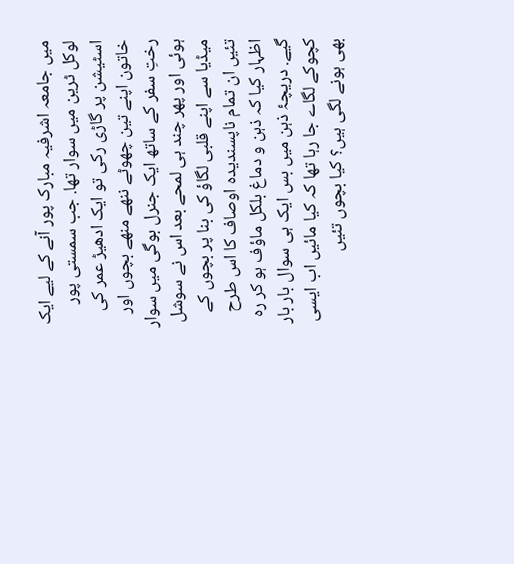میں جامعہ اشرفیہ مبارک پور آنے کے لیے ایک لوکل ٹرین میں سوار تھا. جب سمستی پور اسٹیشن پر گاڑی رکی تو ایک ادھیڑ عمر کی خاتون اپنے تین چھوٹے ننھے منھے بچوں اور رختِ سفر کے ساتھ ایک جنرل بوگی میں سوار ہوئی اور پھر چند ہی لمحے بعد اس نے سوشل میڈیا سے اپنے قلبی لگاؤ کی بنا پر بچوں کے تئیں ان تمام ناپسندیدہ اوصاف کا اس طرح اظہار کیا کہ ذہن و دماغ بلکل ماؤف ہو کر رہ گیے. دریچۂ ذہن میں بس ایک ہی سوال بار بار کچوکے لگاے جا رہا تھا کہ کیا مائیں اب ایسی بھی ہونے لگی ہیں؟ کیا بچوں تئیں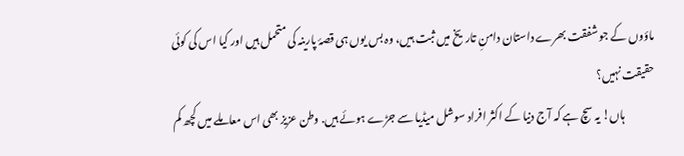ماؤوں کے جو شفقت بھرے داستان دامنِ تاریخ میں ثبت ہیں، وہ بس یوں ہی قصۂ پارینہ کی متحمل ہیں اور کیا اس کی کوئی حقیقت نہیں؟
              ہاں! یہ سچ ہے کہ آج دنیا کے اکثر افراد سوشل میڈیا سے جڑے ہوئے ہیں. وطن عزیز بھی اس معاملے میں کچھ کم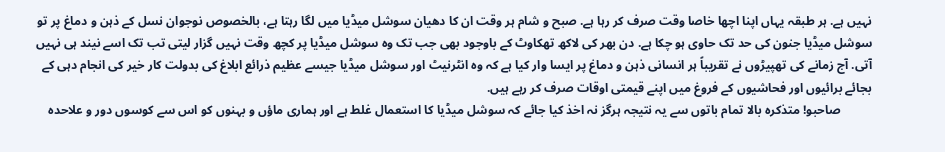نہیں ہے. ہر طبقہ یہاں اپنا اچھا خاصا وقت صرف کر رہا ہے. صبح و شام ہر وقت ان کا دھیان سوشل میڈیا میں لگا رہتا ہے، بالخصوص نوجوان نسل کے ذہن و دماغ پر تو سوشل میڈیا جنون کی حد تک حاوی ہو چکا ہے. دن بھر کی لاکھ تھکاوٹ کے باوجود بھی جب تک وہ سوشل میڈیا پر کچھ وقت نہیں گزار لیتی تب تک اسے نیند ہی نہیں آتی. آج زمانے کی تھپیڑوں نے تقریباً ہر انسانی ذہن و دماغ پر ایسا وار کیا ہے کہ وہ انٹرنیٹ اور سوشل میڈیا جیسے عظیم ذرائع ابلاغ کی بدولت کار خیر کی انجام دہی کے بجائے برائیوں اور فحاشیوں کے فروغ میں اپنے قیمتی اوقات صرف کر رہے ہیں.
          صاحبو! متذکرہ بالا تمام باتوں سے یہ نتیجہ ہرگز نہ اخذ کیا جائے کہ سوشل میڈیا کا استعمال غلط ہے اور ہماری ماؤں و بہنوں کو اس سے کوسوں دور و علاحدہ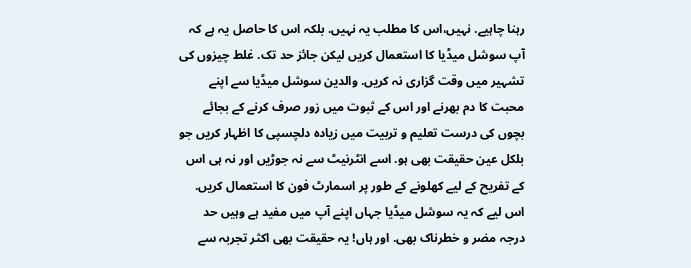رہنا چاہیے. نہیں،اس کا مطلب یہ نہیں. بلکہ اس کا حاصل یہ ہے کہ آپ سوشل میڈیا کا استعمال کریں لیکن جائز حد تک. غلط چیزوں کی تشہیر میں وقت گزاری نہ کریں. والدین سوشل میڈیا سے اپنے محبت کا دم بھرنے اور اس کے ثبوت میں زور صرف کرنے کے بجائے بچوں کی درست تعلیم و تربیت میں زیادہ دلچسپی کا اظہار کریں جو بلکل عین حقیقت بھی ہو. اسے انٹرنیٹ سے نہ جوڑیں اور نہ ہی اس کے تفریح کے لیے کھلونے کے طور پر اسمارٹ فون کا استعمال کریں. اس لیے کہ یہ سوشل میڈیا جہاں اپنے آپ میں مفید ہے وہیں حد درجہ مضر و خطرناک بھی. اور ہاں! یہ حقیقت بھی اکثر تجربہ سے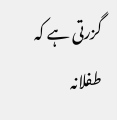گزرتی ہے کہ طفلانہ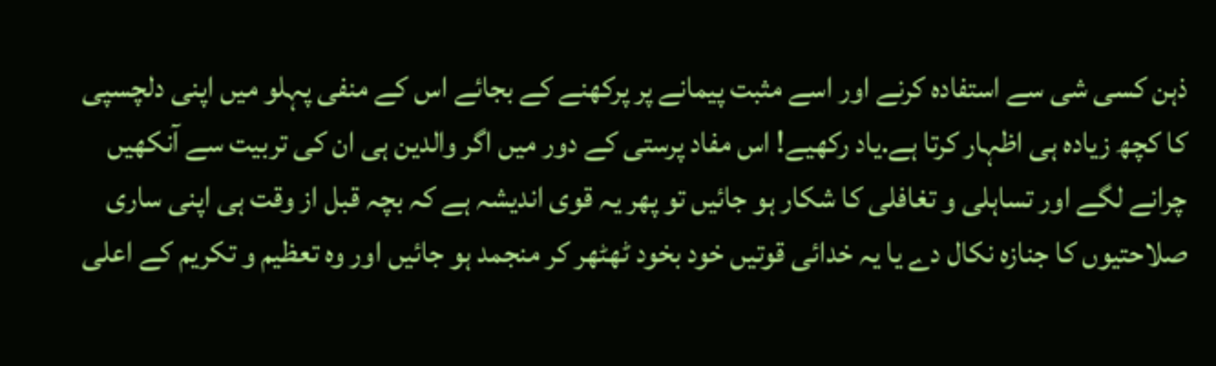ذہن کسی شی سے استفادہ کرنے اور اسے مثبت پیمانے پر پرکھنے کے بجائے اس کے منفی پہلو میں اپنی دلچسپی کا کچھ زیادہ ہی اظہار کرتا ہے.یاد رکھیے! اس مفاد پرستی کے دور میں اگر والدین ہی ان کی تربیت سے آنکھیں چرانے لگے اور تساہلی و تغافلی کا شکار ہو جائیں تو پھر یہ قوی اندیشہ ہے کہ بچہ قبل از وقت ہی اپنی ساری صلاحتیوں کا جنازہ نکال دے یا یہ خدائی قوتیں خود بخود ٹھٹھر کر منجمد ہو جائیں اور وہ تعظیم و تکریم کے اعلی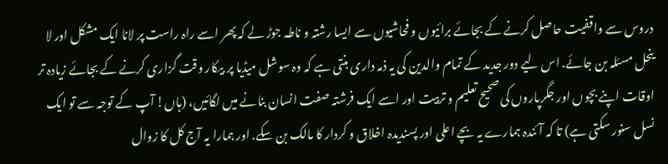دروس سے واقفیت حاصل کرنے کے بجائے برائیوں و فحاشیوں سے ایسا رشتہ و ناطہ جوڑ لے کہ پھر اسے راہ راست پر لانا ایک مشکل اور لا ینحل مسئلہ بن جائے. اس لیے دور جدید کے تمام والدین کی یہ ذمہ داری بنتی ہے کہ وہ سوشل میڈیا پر بیکار وقت گزاری کرنے کے بجائے زیادہ تر اوقات اپنے بچوں اور جگرپاروں کی صحیح تعلیم و تربیت اور اسے ایک فرشتہ صفت انسان بنانے میں لگائیں، (ہاں! آپ کے توجہ سے تو ایک نسل سنور سکتی ہے) تا کہ آئندہ ہمارے یہ بچے اعلی اور پسندیدہ اخلاق و کردار کا مالک بن سکے. اور ہمارا یہ آج کل کا زوال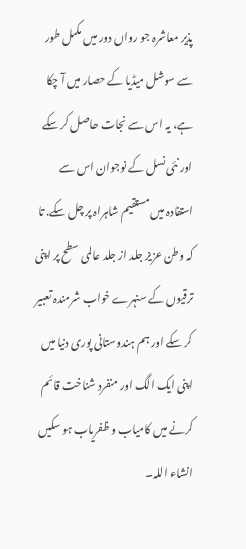پذیر معاشرہ جو رواں دور میں مکمل طور سے سوشل میڈیا کے حصار میں آ چکا ہے، یہ اس سے نجات حاصل کر سکے اور نئی نسل کے نوجوان اس سے استفادہ میں مستقیم شاہراہ پر چل سکے. تا کہ وطن عزیز جلد از جلد عالمی سطح پر اپنی ترقیوں کے سنہرے خواب شرمندہ تعبیر کر سکے اور ہم ہندوستانی پوری دنیا میں اپنی ایک الگ اور منفرد شناخت قائم کرنے میں کامیاب و ظفریاب ہو سکیں انشاء اللہ۔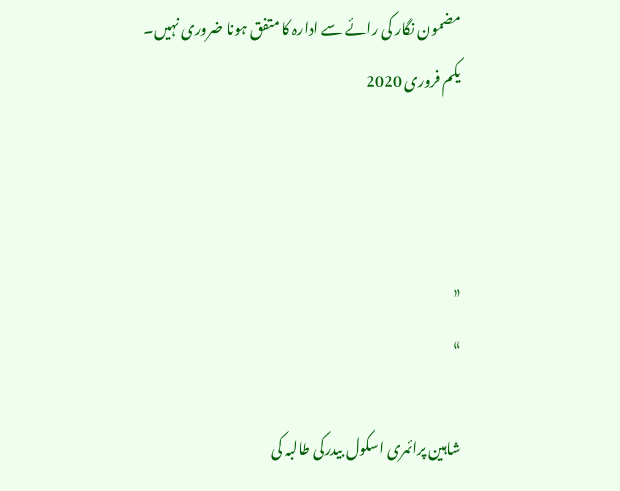مضمون نگار کی رائے سے ادارہ کا متفق ہونا ضروری نہیں۔
یکم فروری 2020



«
»

شاہین پرائمری اسکول بیدرکی طالبہ کی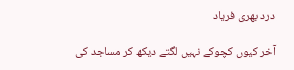درد بھری فریاد

آخر کیوں کچوکے نہیں لگتے دیکھ کر مساجد کی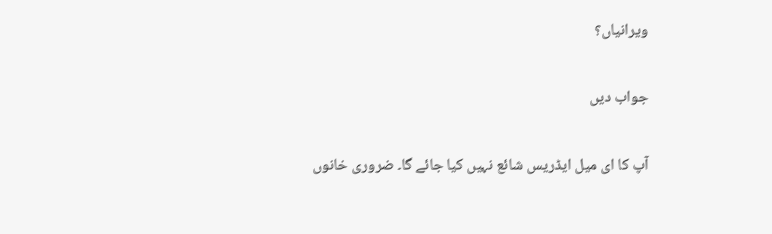ویرانیاں؟

جواب دیں

آپ کا ای میل ایڈریس شائع نہیں کیا جائے گا۔ ضروری خانوں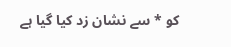کو * سے نشان زد کیا گیا ہے